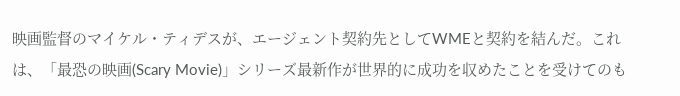映画監督のマイケル・ティデスが、エージェント契約先としてWMEと契約を結んだ。これは、「最恐の映画(Scary Movie)」シリーズ最新作が世界的に成功を収めたことを受けてのも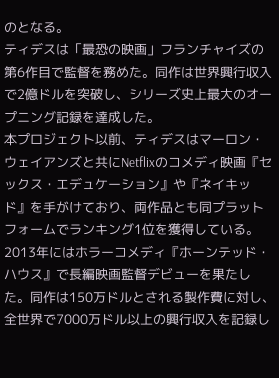のとなる。
ティデスは「最恐の映画」フランチャイズの第6作目で監督を務めた。同作は世界興行収入で2億ドルを突破し、シリーズ史上最大のオープニング記録を達成した。
本プロジェクト以前、ティデスはマーロン・ウェイアンズと共にNetflixのコメディ映画『セックス・エデュケーション』や『ネイキッド』を手がけており、両作品とも同プラットフォームでランキング1位を獲得している。
2013年にはホラーコメディ『ホーンテッド・ハウス』で長編映画監督デビューを果たした。同作は150万ドルとされる製作費に対し、全世界で7000万ドル以上の興行収入を記録し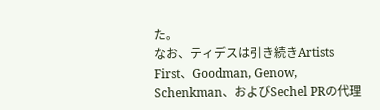た。
なお、ティデスは引き続きArtists First、Goodman, Genow, Schenkman、およびSechel PRの代理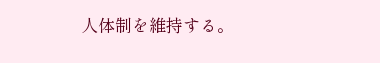人体制を維持する。